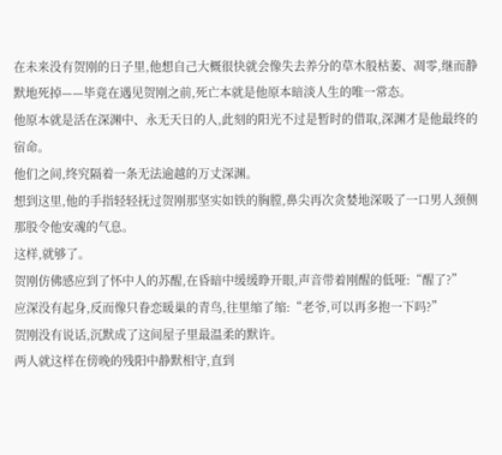在未来没有贺刚的日子里,他想自己大概很快就会像失去养分的草木般枯萎、凋零,继而静默地死掉——毕竟在遇见贺刚之前,死亡本就是他原本暗淡人生的唯一常态。
他原本就是活在深渊中、永无天日的人,此刻的阳光不过是暂时的借取,深渊才是他最终的宿命。
他们之间,终究隔着一条无法逾越的万丈深渊。
想到这里,他的手指轻轻抚过贺刚那坚实如铁的胸膛,鼻尖再次贪婪地深吸了一口男人颈侧那股令他安魂的气息。
这样,就够了。
贺刚仿佛感应到了怀中人的苏醒,在昏暗中缓缓睁开眼,声音带着刚醒的低哑:“醒了?”
应深没有起身,反而像只眷恋暖巢的青鸟,往里缩了缩:“老爷,可以再多抱一下吗?”
贺刚没有说话,沉默成了这间屋子里最温柔的默许。
两人就这样在傍晚的残阳中静默相守,直到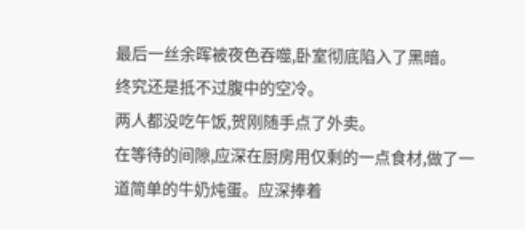最后一丝余晖被夜色吞噬,卧室彻底陷入了黑暗。
终究还是抵不过腹中的空冷。
两人都没吃午饭,贺刚随手点了外卖。
在等待的间隙,应深在厨房用仅剩的一点食材,做了一道简单的牛奶炖蛋。应深捧着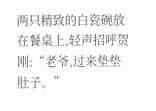两只精致的白瓷碗放在餐桌上,轻声招呼贺刚:“老爷,过来垫垫肚子。”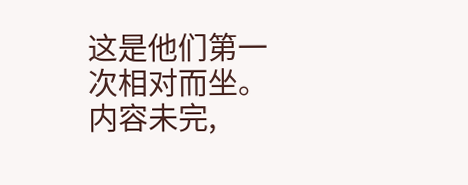这是他们第一次相对而坐。
内容未完,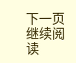下一页继续阅读